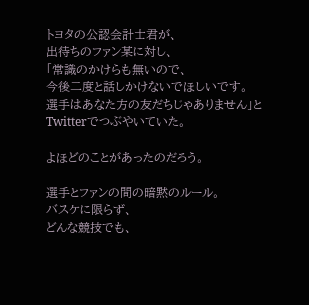トヨタの公認会計士君が、
出待ちのファン某に対し、
「常識のかけらも無いので、
今後二度と話しかけないでほしいです。
選手はあなた方の友だちじゃありません」と
Twitterでつぶやいていた。

よほどのことがあったのだろう。

選手とファンの間の暗黙のルール。
バスケに限らず、
どんな競技でも、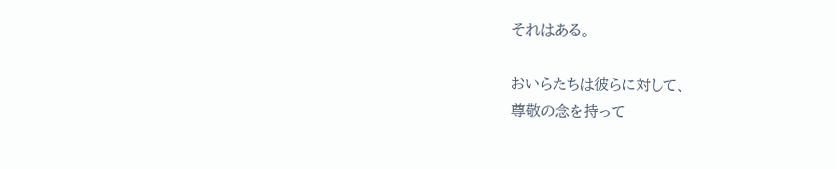それはある。

おいらたちは彼らに対して、
尊敬の念を持って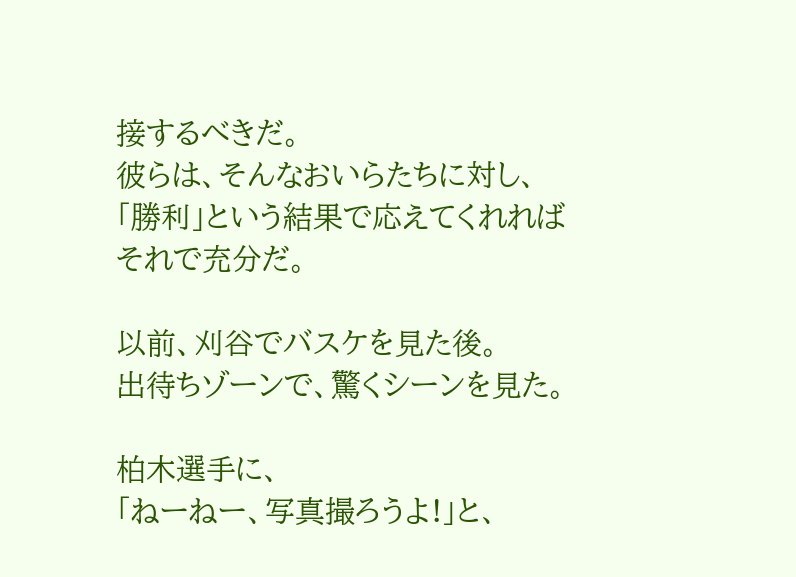接するべきだ。
彼らは、そんなおいらたちに対し、
「勝利」という結果で応えてくれれば
それで充分だ。

以前、刈谷でバスケを見た後。
出待ちゾーンで、驚くシーンを見た。

柏木選手に、
「ねーねー、写真撮ろうよ!」と、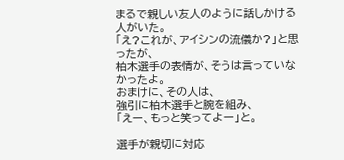まるで親しい友人のように話しかける人がいた。
「え?これが、アイシンの流儀か?」と思ったが、
柏木選手の表情が、そうは言っていなかったよ。
おまけに、その人は、
強引に柏木選手と腕を組み、
「えー、もっと笑ってよー」と。

選手が親切に対応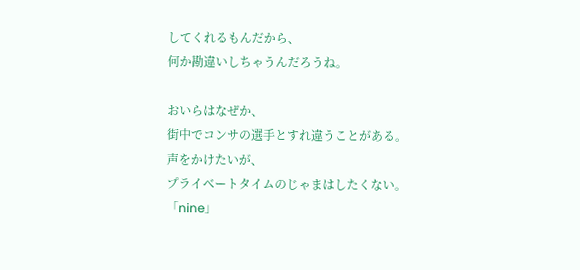してくれるもんだから、
何か勘違いしちゃうんだろうね。

おいらはなぜか、
街中でコンサの選手とすれ違うことがある。
声をかけたいが、
プライベートタイムのじゃまはしたくない。
「nine」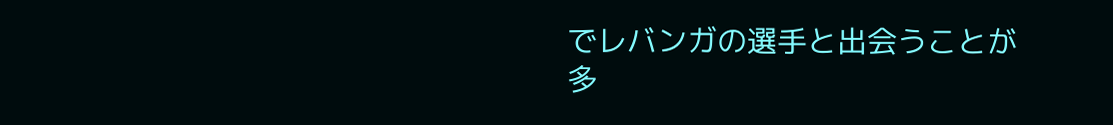でレバンガの選手と出会うことが多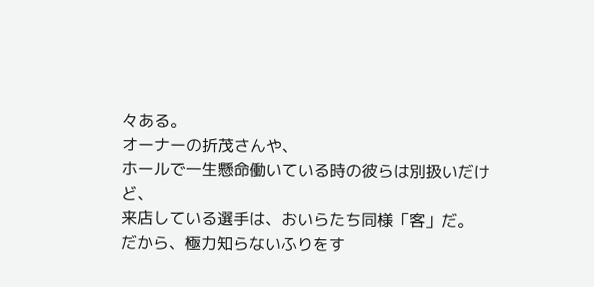々ある。
オーナーの折茂さんや、
ホールで一生懸命働いている時の彼らは別扱いだけど、
来店している選手は、おいらたち同様「客」だ。
だから、極力知らないふりをす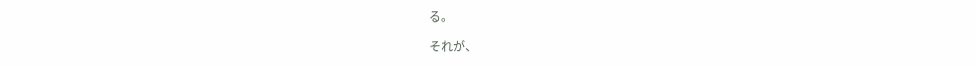る。

それが、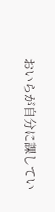おいらが自分に課してい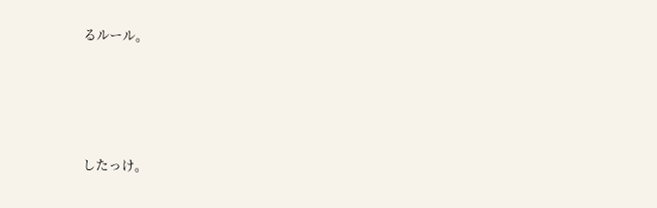るルール。




したっけ。